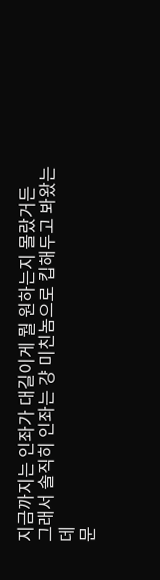지금까지는 인좌가 대길이게 뭘 원하는지 몰랐거든
그래서 솔직히 인좌는 걍 미친놈으로 킵해두고 봐왔는데
문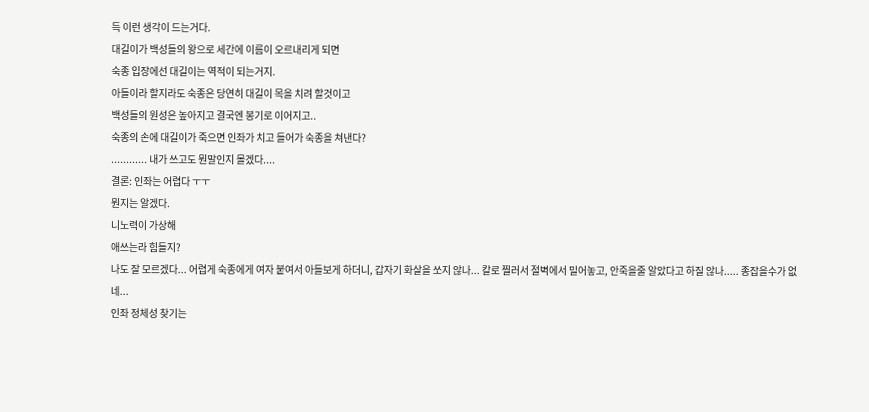득 이런 생각이 드는거다.
대길이가 백성들의 왕으로 세간에 이름이 오르내리게 되면
숙종 입장에선 대길이는 역적이 되는거지.
아들이라 할지라도 숙종은 당연히 대길이 목을 치려 할것이고
백성들의 원성은 높아지고 결국엔 봉기로 이어지고..
숙종의 손에 대길이가 죽으면 인좌가 치고 들어가 숙종을 쳐낸다?
............ 내가 쓰고도 뭔말인지 몰겠다....
결론: 인좌는 어렵다 ㅜㅜ
뭔지는 알겠다.
니노력이 가상해
애쓰는라 힘들지?
나도 잘 모르겠다... 어렵게 숙종에게 여자 붙여서 아들보게 하더니, 갑자기 화살을 쏘지 않나... 칼로 찔러서 절벽에서 밀어놓고, 안죽을줄 알았다고 하질 않나..... 종잡을수가 없네...
인좌 정체성 찾기는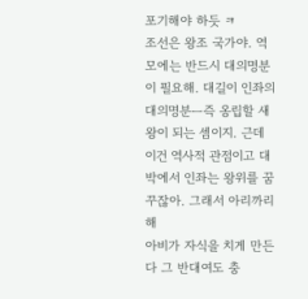포기해야 하듯 ㅋ
조선은 왕조 국가야. 역모에는 반드시 대의명분이 필요해. 대길이 인좌의 대의명분ㅡ즉 옹립할 새왕이 되는 셈이지. 근데 이건 역사적 관점이고 대박에서 인좌는 왕위를 꿈꾸잖아. 그래서 아리까리해
아비가 자식을 치게 만든다 그 반대여도 충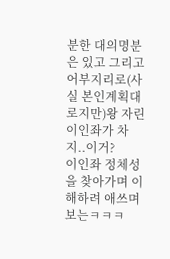분한 대의명분은 있고 그리고 어부지리로(사실 본인계획대로지만)왕 자린 이인좌가 차지..이거?
이인좌 정체성을 찾아가며 이해하려 애쓰며 보는ㅋㅋㅋ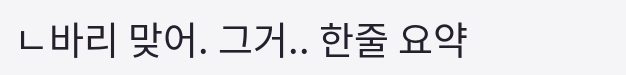ㄴ바리 맞어. 그거.. 한줄 요약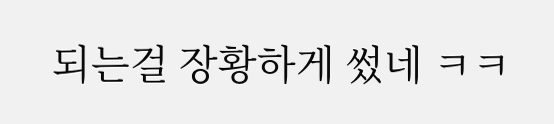되는걸 장황하게 썼네 ㅋㅋ